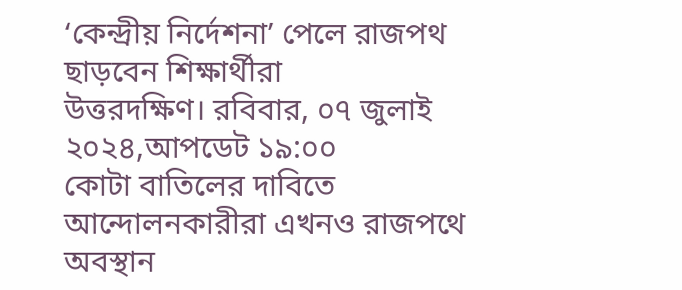‘কেন্দ্রীয় নির্দেশনা’ পেলে রাজপথ ছাড়বেন শিক্ষার্থীরা
উত্তরদক্ষিণ। রবিবার, ০৭ জুলাই ২০২৪,আপডেট ১৯:০০
কোটা বাতিলের দাবিতে আন্দোলনকারীরা এখনও রাজপথে অবস্থান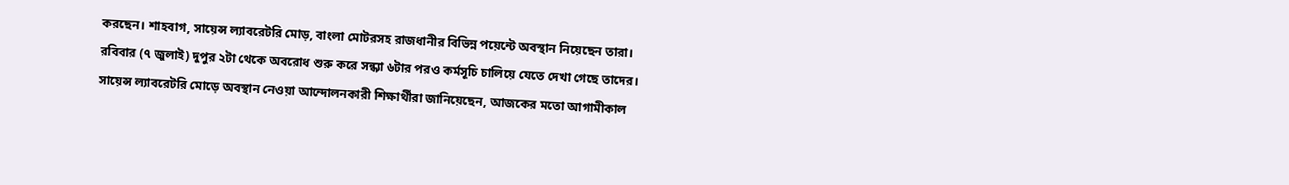করছেন। শাহবাগ, সায়েন্স ল্যাবরেটরি মোড়, বাংলা মোটরসহ রাজধানীর বিভিন্ন পয়েন্টে অবস্থান নিয়েছেন তারা।
রবিবার (৭ জুলাই) দুপুর ২টা থেকে অবরোধ শুরু করে সন্ধ্যা ৬টার পরও কর্মসূচি চালিয়ে যেতে দেখা গেছে তাদের।
সায়েন্স ল্যাবরেটরি মোড়ে অবস্থান নেওয়া আন্দোলনকারী শিক্ষার্থীরা জানিয়েছেন, আজকের মতো আগামীকাল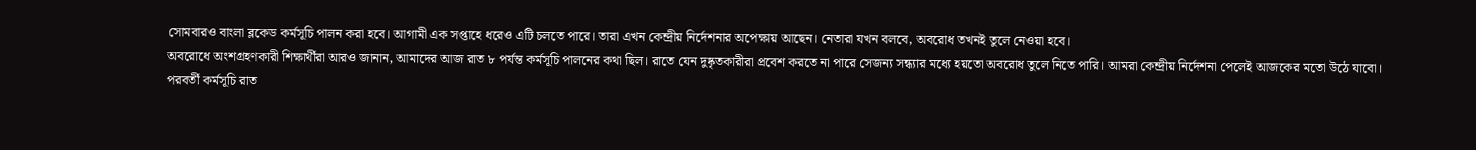সোমবারও বাংলা ব্লকেড কর্মসূচি পালন করা হবে। আগামী এক সপ্তাহে ধরেও এটি চলতে পারে। তারা এখন কেন্দ্রীয় নির্দেশনার অপেক্ষায় আছেন। নেতারা যখন বলবে, অবরোধ তখনই তুলে নেওয়া হবে।
অবরোধে অংশগ্রহণকারী শিক্ষার্থীরা আরও জানান, আমাদের আজ রাত ৮ পর্যন্ত কর্মসূচি পালনের কথা ছিল। রাতে যেন দুষ্কৃতকারীরা প্রবেশ করতে না পারে সেজন্য সন্ধ্যার মধ্যে হয়তো অবরোধ তুলে নিতে পারি। আমরা কেন্দ্রীয় নির্দেশনা পেলেই আজকের মতো উঠে যাবো।
পরবর্তী কর্মসূচি রাত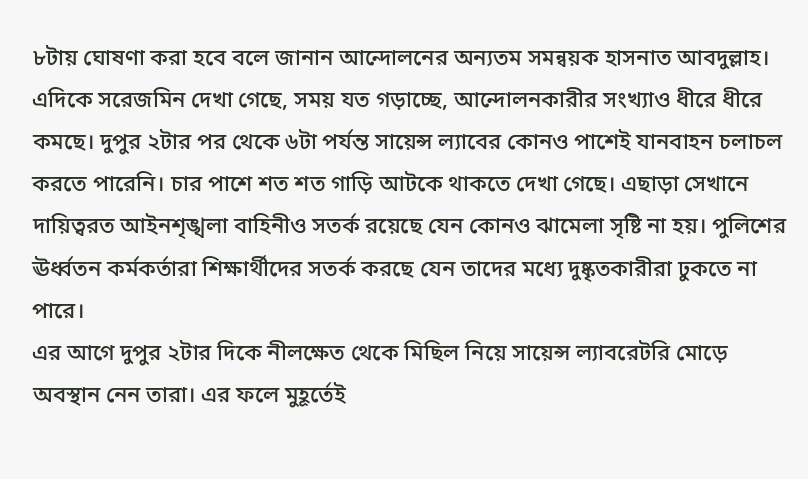৮টায় ঘোষণা করা হবে বলে জানান আন্দোলনের অন্যতম সমন্বয়ক হাসনাত আবদুল্লাহ।
এদিকে সরেজমিন দেখা গেছে, সময় যত গড়াচ্ছে, আন্দোলনকারীর সংখ্যাও ধীরে ধীরে কমছে। দুপুর ২টার পর থেকে ৬টা পর্যন্ত সায়েন্স ল্যাবের কোনও পাশেই যানবাহন চলাচল করতে পারেনি। চার পাশে শত শত গাড়ি আটকে থাকতে দেখা গেছে। এছাড়া সেখানে দায়িত্বরত আইনশৃঙ্খলা বাহিনীও সতর্ক রয়েছে যেন কোনও ঝামেলা সৃষ্টি না হয়। পুলিশের ঊর্ধ্বতন কর্মকর্তারা শিক্ষার্থীদের সতর্ক করছে যেন তাদের মধ্যে দুষ্কৃতকারীরা ঢুকতে না পারে।
এর আগে দুপুর ২টার দিকে নীলক্ষেত থেকে মিছিল নিয়ে সায়েন্স ল্যাবরেটরি মোড়ে অবস্থান নেন তারা। এর ফলে মুহূর্তেই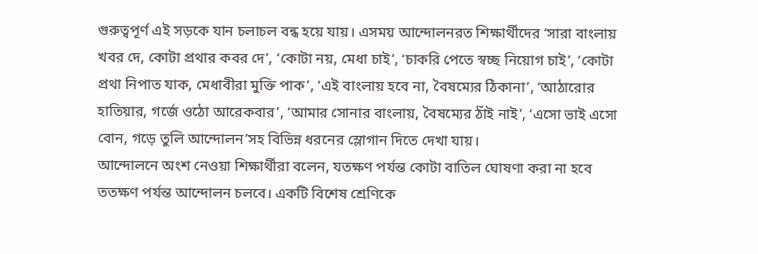গুরুত্বপূর্ণ এই সড়কে যান চলাচল বন্ধ হয়ে যায়। এসময় আন্দোলনরত শিক্ষার্থীদের ‘সারা বাংলায় খবর দে, কোটা প্রথার কবর দে’, ‘কোটা নয়, মেধা চাই’, ‘চাকরি পেতে স্বচ্ছ নিয়োগ চাই’, ‘কোটা প্রথা নিপাত যাক, মেধাবীরা মুক্তি পাক’, ‘এই বাংলায় হবে না, বৈষম্যের ঠিকানা’, ‘আঠারোর হাতিয়ার, গর্জে ওঠো আরেকবার’, ‘আমার সোনার বাংলায়, বৈষম্যের ঠাঁই নাই’, ‘এসো ভাই এসো বোন, গড়ে তুলি আন্দোলন’সহ বিভিন্ন ধরনের স্লোগান দিতে দেখা যায়।
আন্দোলনে অংশ নেওয়া শিক্ষার্থীরা বলেন, যতক্ষণ পর্যন্ত কোটা বাতিল ঘোষণা করা না হবে ততক্ষণ পর্যন্ত আন্দোলন চলবে। একটি বিশেষ শ্রেণিকে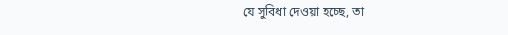যে সুবিধা দেওয়া হচ্ছে, তা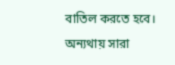বাতিল করতে হবে। অন্যথায় সারা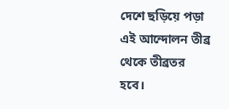দেশে ছড়িয়ে পড়া এই আন্দোলন তীব্র থেকে তীব্রতর হবে।